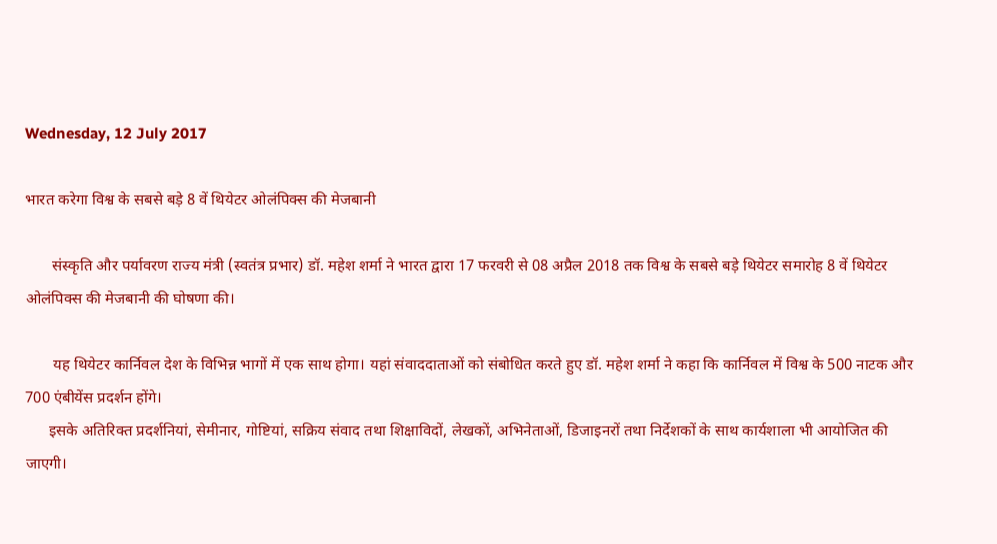Wednesday, 12 July 2017

भारत करेगा विश्व के सबसे बड़े 8 वें थियेटर ओलंपिक्स की मेजबानी

       संस्कृति और पर्यावरण राज्य मंत्री (स्वतंत्र प्रभार) डॉ. महेश शर्मा ने भारत द्वारा 17 फरवरी से 08 अप्रैल 2018 तक विश्व के सबसे बड़े थियेटर समारोह 8 वें थियेटर ओलंपिक्स की मेजबानी की घोषणा की।

       यह थियेटर कार्निवल देश के विभिन्न भागों में एक साथ होगा। यहां संवाददाताओं को संबोधित करते हुए डॉ. महेश शर्मा ने कहा कि कार्निवल में विश्व के 500 नाटक और 700 एंबीयेंस प्रदर्शन होंगे।
      इसके अतिरिक्त प्रदर्शनियां, सेमीनार, गोष्टियां, सक्रिय संवाद तथा शिक्षाविदों, लेखकों, अभिनेताओं, डिजाइनरों तथा निर्देशकों के साथ कार्यशाला भी आयोजित की जाएगी।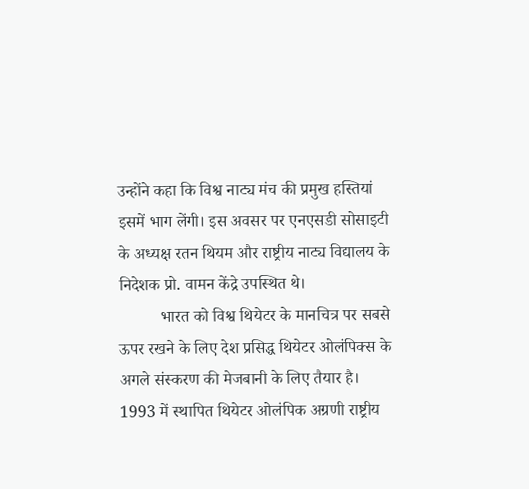उन्होंने कहा कि विश्व नाट्य मंच की प्रमुख हस्तियां इसमें भाग लेंगी। इस अवसर पर एनएसडी सोसाइटी के अध्यक्ष रतन थियम और राष्ट्रीय नाट्य विद्यालय के निदेशक प्रो. वामन केंद्रे उपस्थित थे।
          भारत को विश्व थियेटर के मानचित्र पर सबसे ऊपर रखने के लिए देश प्रसिद्ध थियेटर ओलंपिक्स के अगले संस्करण की मेजबानी के लिए तैयार है। 1993 में स्थापित थियेटर ओलंपिक अग्रणी राष्ट्रीय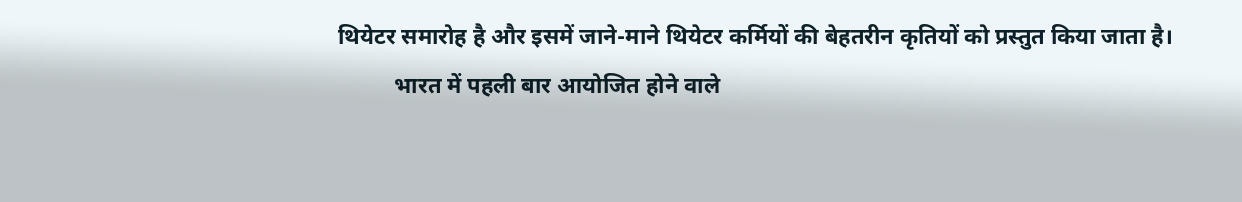थियेटर समारोह है और इसमें जाने-माने थियेटर कर्मियों की बेहतरीन कृतियों को प्रस्तुत किया जाता है।
          भारत में पहली बार आयोजित होने वाले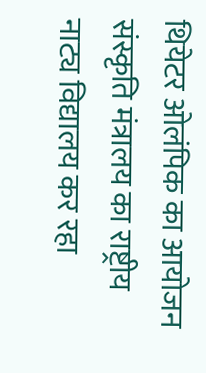थियेटर ओलंपिक का आयोजन संस्कृति मंत्रालय का राष्ट्रीय नाट्य विद्यालय कर रहा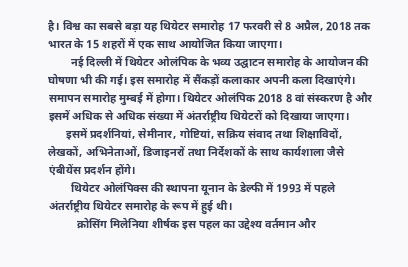है। विश्व का सबसे बड़ा यह थियेटर समारोह 17 फरवरी से 8 अप्रैल, 2018 तक भारत के 15 शहरों में एक साथ आयोजित किया जाएगा।
        नई दिल्ली में थियेटर ओलंपिक के भव्य उद्घाटन समारोह के आयोजन की घोषणा भी की गई। इस समारोह में सैंकड़ों कलाकार अपनी कला दिखाएंगे। समापन समारोह मुम्बई में होगा। थियेटर ओलंपिक 2018 8 वां संस्करण है और इसमें अधिक से अधिक संख्या में अंतर्राष्ट्रीय थियेटरों को दिखाया जाएगा।
      इसमें प्रदर्शनियां, सेमीनार, गोष्टियां, सक्रिय संवाद तथा शिक्षाविदों, लेखकों, अभिनेताओं, डिजाइनरों तथा निर्देशकों के साथ कार्यशाला जैसे एंबीयेंस प्रदर्शन होंगे।
        थियेटर ओलंपिक्स की स्थापना यूनान के डेल्फी में 1993 में पहले अंतर्राष्ट्रीय थियेटर समारोह के रूप में हुई थी।
          क्रोसिंग मिलेनिया शीर्षक इस पहल का उद्देश्य वर्तमान और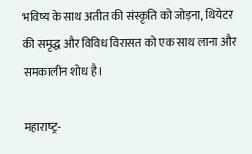भविष्य के साथ अतीत की संस्कृति को जोड़ना, थियेटर की समृद्ध और विविध विरासत को एक साथ लाना और समकालीन शोध है।

महाराष्‍ट्र-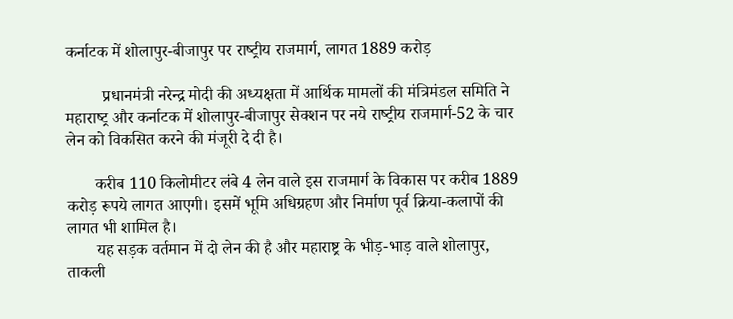कर्नाटक में शोलापुर-बीजापुर पर राष्‍ट्रीय राजमार्ग, लागत 1889 करोड़

         प्रधानमंत्री नरेन्‍द्र मोदी की अध्‍यक्षता में आर्थिक मामलों की मंत्रिमंडल समिति ने महाराष्‍ट्र और कर्नाटक में शोलापुर-बीजापुर सेक्‍शन पर नये राष्‍ट्रीय राजमार्ग-52 के चार लेन को विकसित करने की मंजूरी दे दी है।

       करीब 110 किलोमीटर लंबे 4 लेन वाले इस राजमार्ग के विकास पर करीब 1889 करोड़ रूपये लागत आएगी। इसमें भूमि अधिग्रहण और निर्माण पूर्व क्रिया-कलापों की लागत भी शामिल है।
       यह सड़क वर्तमान में दो लेन की है और महाराष्ट्र के भीड़-भाड़ वाले शोलापुर, ताकली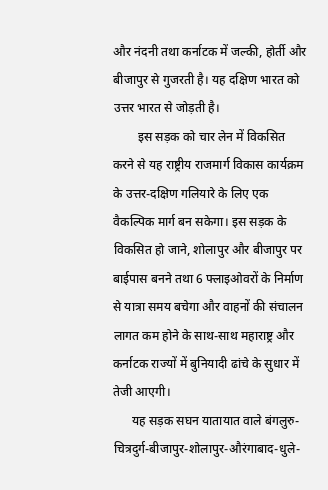और नंदनी तथा कर्नाटक में जल्की, होर्ती और बीजापुर से गुजरती है। यह दक्षिण भारत को उत्तर भारत से जोड़ती है।
        इस सड़क को चार लेन में विकसित करने से यह राष्ट्रीय राजमार्ग विकास कार्यक्रम के उत्तर-दक्षिण गलियारे के लिए एक वैकल्पिक मार्ग बन सकेगा। इस सड़क के विकसित हो जाने, शोलापुर और बीजापुर पर बाईपास बनने तथा 6 फ्लाइओवरों के निर्माण से यात्रा समय बचेगा और वाहनों की संचालन लागत कम होने के साथ-साथ महाराष्ट्र और कर्नाटक राज्यों में बुनियादी ढांचे के सुधार में तेजी आएगी।
      यह सड़क सघन यातायात वाले बंगलुरु-चित्रदुर्ग-बीजापुर-शोलापुर-औरंगाबाद-धुले-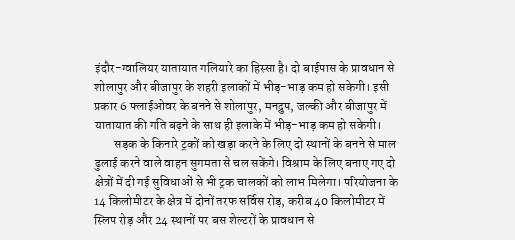इंदौर-ग्वालियर यातायात गलियारे का हिस्सा है। दो बाईपास के प्रावधान से शोलापुर और बीजापुर के शहरी इलाकों में भीड़-भाड़ कम हो सकेगी। इसी प्रकार 6 फ्लाईओवर के बनने से शोलापुर, मनद्रुप, जल्की और बीजापुर में यातायात की गति बढ़ने के साथ ही इलाके में भीड़-भाड़ कम हो सकेगी।
        सड़क के किनारे ट्रकों को खड़ा करने के लिए दो स्थानों के बनने से माल ढुलाई करने वाले वाहन सुगमता से चल सकेंगे। विश्राम के लिए बनाए गए दो क्षेत्रों में दी गई सुविधाओं से भी ट्रक चालकों को लाभ मिलेगा। परियोजना के 14 किलोमीटर के क्षेत्र में दोनों तरफ सर्विस रोड़, करीब 40 किलोमीटर में स्लिप रोड़ और 24 स्थानों पर बस शेल्टरों के प्रावधान से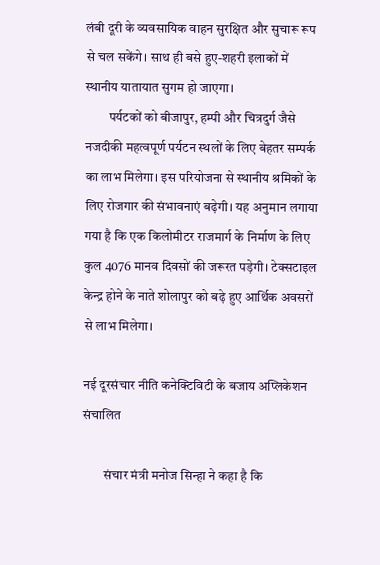लंबी दूरी के व्यवसायिक वाहन सुरक्षित और सुचारू रूप से चल सकेंगे। साथ ही बसे हुए-शहरी इलाकों में स्थानीय यातायात सुगम हो जाएगा।
         पर्यटकों को बीजापुर, हम्पी और चित्रदुर्ग जैसे नजदीकी महत्वपूर्ण पर्यटन स्थलों के लिए बेहतर सम्पर्क का लाभ मिलेगा। इस परियोजना से स्थानीय श्रमिकों के लिए रोजगार की संभावनाएं बढ़ेगी। यह अनुमान लगाया गया है कि एक किलोमीटर राजमार्ग के निर्माण के लिए कुल 4076 मानव दिवसों की जरूरत पड़ेगी। टेक्सटाइल केन्द्र होने के नाते शोलापुर को बढ़े हुए आर्थिक अवसरों से लाभ मिलेगा।

नई दूरसंचार नीति कनेक्टिविटी के बजाय अप्लिकेशन संचालित

        संचार मंत्री मनोज सिन्‍हा ने कहा है कि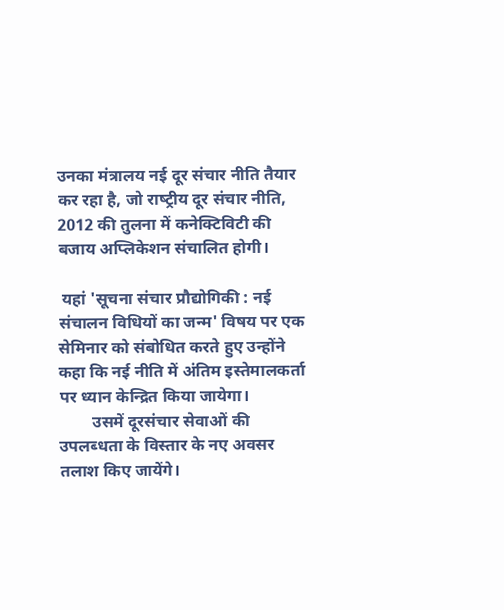उनका मंत्रालय नई दूर संचार नीति तैयार कर रहा है, जो राष्‍ट्रीय दूर संचार नीति, 2012 की तुलना में कनेक्टिविटी की बजाय अप्लिकेशन संचालित होगी।

 यहां 'सूचना संचार प्रौद्योगिकी : नई संचालन विधियों का जन्‍म' विषय पर एक सेमिनार को संबोधित करते हुए उन्‍होंने कहा कि नई नीति में अंतिम इस्तेमालकर्ता पर ध्‍यान केन्द्रित किया जायेगा।
        उसमें दूरसंचार सेवाओं की उपलब्‍धता के विस्‍तार के नए अवसर तलाश किए जायेंगे।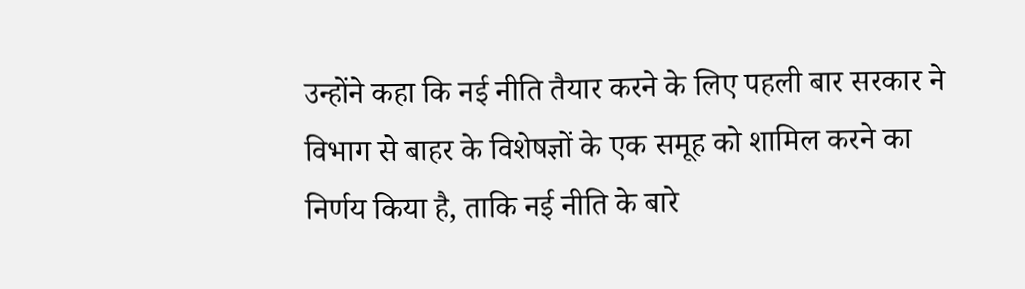उन्‍होंने कहा कि नई नीति तैयार करने के लिए पहली बार सरकार ने विभाग से बाहर के विशेषज्ञों के एक समूह को शामिल करने का निर्णय किया है, ताकि नई नीति के बारे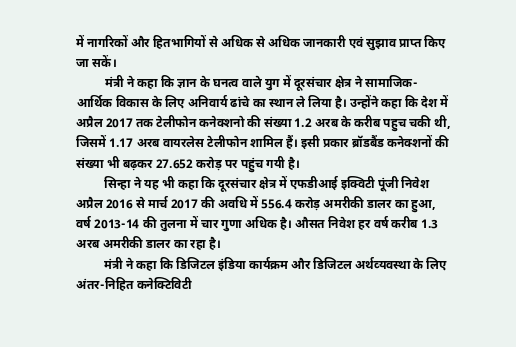में नागरिकों और हितभागियों से अधिक से अधिक जानकारी एवं सुझाव प्राप्‍त किए जा सकें।
         मंत्री ने कहा कि ज्ञान के घनत्‍व वाले युग में दूरसंचार क्षेत्र ने सामाजिक-आर्थिक विकास के लिए अनिवार्य ढांचे का स्‍थान ले लिया है। उन्‍होंने कहा कि देश में अप्रैल 2017 तक टेलीफोन कनेक्‍शनो की संख्‍या 1.2 अरब के करीब पहुच चकी थी, जिसमें 1.17 अरब वायरलेस टेलीफोन शामिल हैं। इसी प्रकार ब्रॉडबैंड कनेक्‍शनों की संख्‍या भी बढ़कर 27.652 करोड़ पर पहुंच गयी है।
         सिन्‍हा ने यह भी कहा कि दूरसंचार क्षेत्र में एफडीआई इक्विटी पूंजी निवेश अप्रैल 2016 से मार्च 2017 की अवधि में 556.4 करोड़ अमरीकी डालर का हुआ, वर्ष 2013-14 की तुलना में चार गुणा अधिक है। औसत निवेश हर वर्ष करीब 1.3 अरब अमरीकी डालर का रहा है।
         मंत्री ने कहा कि डिजिटल इंडिया कार्यक्रम और डिजिटल अर्थव्‍यवस्‍था के लिए अंतर-निहित कनेक्टिविटी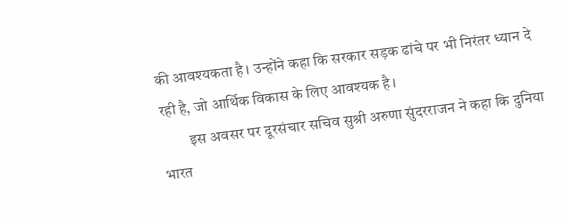की आवश्‍यकता है। उन्‍होंने कहा कि सरकार सड़क ढांचे पर भी निरंतर ध्‍यान दे रही है, जो आर्थिक विकास के लिए आवश्‍यक है।
         इस अवसर पर दूरसंचार सचिव सुश्री अरुणा सुंदरराजन ने कहा कि दुनिया भारत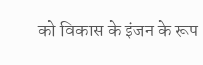को विकास के इंजन के रूप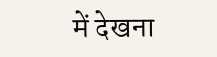में देखना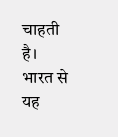चाहती है। भारत से यह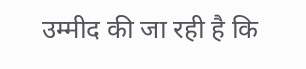उम्‍मीद की जा रही है कि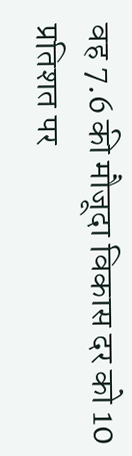वह 7.6 की मौजूदा विकास दर को 10 प्रतिशत पर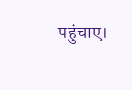पहुंचाए।